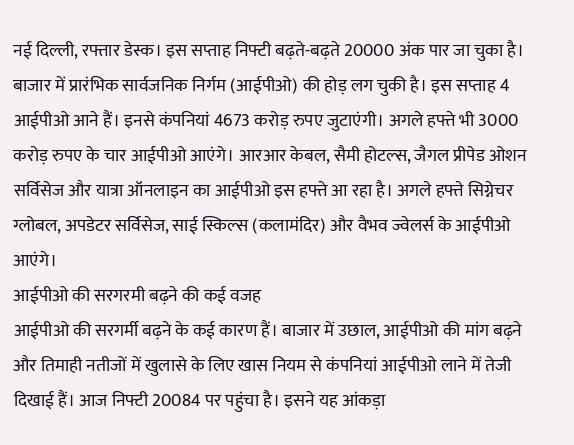नई दिल्ली, रफ्तार डेस्क। इस सप्ताह निफ्टी बढ़ते-बढ़ते 20000 अंक पार जा चुका है। बाजार में प्रारंभिक सार्वजनिक निर्गम (आईपीओ) की होड़ लग चुकी है। इस सप्ताह 4 आईपीओ आने हैं। इनसे कंपनियां 4673 करोड़ रुपए जुटाएंगी। अगले हफ्ते भी 3000 करोड़ रुपए के चार आईपीओ आएंगे। आरआर केबल, सैमी होटल्स, जैगल प्रीपेड ओशन सर्विसेज और यात्रा ऑनलाइन का आईपीओ इस हफ्ते आ रहा है। अगले हफ्ते सिग्नेचर ग्लोबल, अपडेटर सर्विसेज, साई स्किल्स (कलामंदिर) और वैभव ज्वेलर्स के आईपीओ आएंगे।
आईपीओ की सरगरमी बढ़ने की कई वजह
आईपीओ की सरगर्मी बढ़ने के कई कारण हैं। बाजार में उछाल, आईपीओ की मांग बढ़ने और तिमाही नतीजों में खुलासे के लिए खास नियम से कंपनियां आईपीओ लाने में तेजी दिखाई हैं। आज निफ्टी 20084 पर पहुंचा है। इसने यह आंकड़ा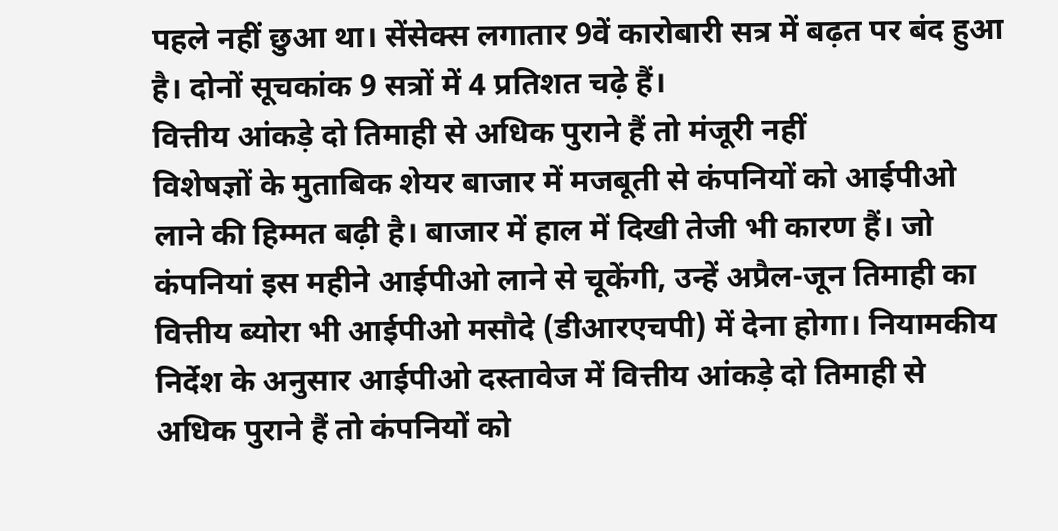पहले नहीं छुआ था। सेंसेक्स लगातार 9वें कारोबारी सत्र में बढ़त पर बंद हुआ है। दोनों सूचकांक 9 सत्रों में 4 प्रतिशत चढ़े हैं।
वित्तीय आंकड़े दो तिमाही से अधिक पुराने हैं तो मंजूरी नहीं
विशेषज्ञों के मुताबिक शेयर बाजार में मजबूती से कंपनियों को आईपीओ लाने की हिम्मत बढ़ी है। बाजार में हाल में दिखी तेजी भी कारण हैं। जो कंपनियां इस महीने आईपीओ लाने से चूकेंगी, उन्हें अप्रैल-जून तिमाही का वित्तीय ब्योरा भी आईपीओ मसौदे (डीआरएचपी) में देना होगा। नियामकीय निर्देश के अनुसार आईपीओ दस्तावेज में वित्तीय आंकड़े दो तिमाही से अधिक पुराने हैं तो कंपनियों को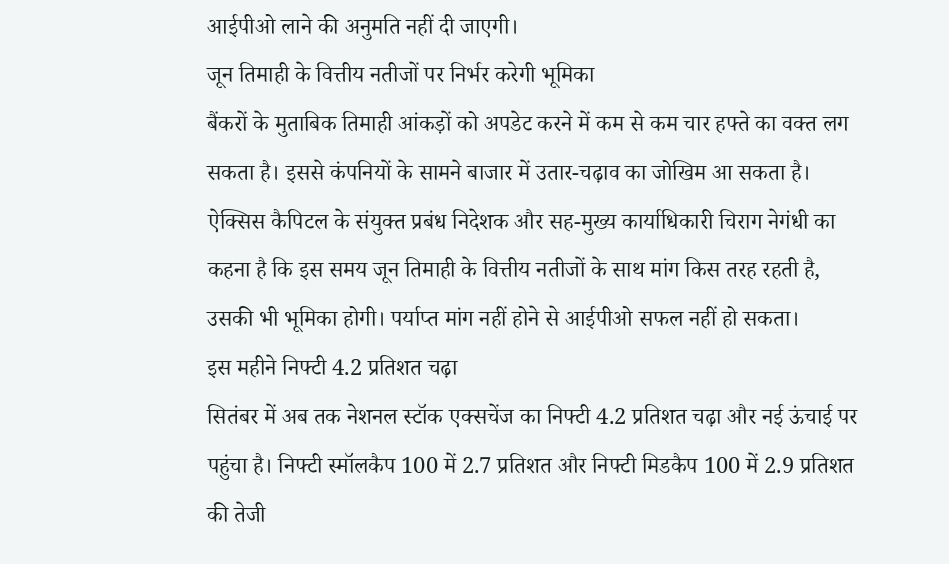आईपीओ लाने की अनुमति नहीं दी जाएगी।
जून तिमाही के वित्तीय नतीजों पर निर्भर करेगी भूमिका
बैंकरों के मुताबिक तिमाही आंकड़ों को अपडेट करने में कम से कम चार हफ्ते का वक्त लग सकता है। इससे कंपनियों के सामने बाजार में उतार-चढ़ाव का जोखिम आ सकता है। ऐक्सिस कैपिटल के संयुक्त प्रबंध निदेशक और सह-मुख्य कार्याधिकारी चिराग नेगंधी का कहना है कि इस समय जून तिमाही के वित्तीय नतीजों के साथ मांग किस तरह रहती है, उसकी भी भूमिका होगी। पर्याप्त मांग नहीं होने से आईपीओ सफल नहीं हो सकता।
इस महीने निफ्टी 4.2 प्रतिशत चढ़ा
सितंबर में अब तक नेशनल स्टॉक एक्सचेंज का निफ्टी 4.2 प्रतिशत चढ़ा और नई ऊंचाई पर पहुंचा है। निफ्टी स्मॉलकैप 100 में 2.7 प्रतिशत और निफ्टी मिडकैप 100 में 2.9 प्रतिशत की तेजी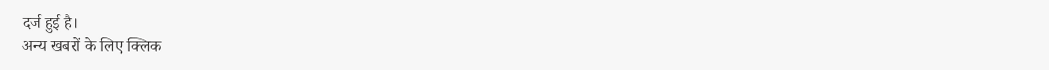दर्ज हुई है।
अन्य खबरों के लिए क्लिक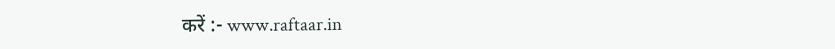करें :- www.raftaar.in